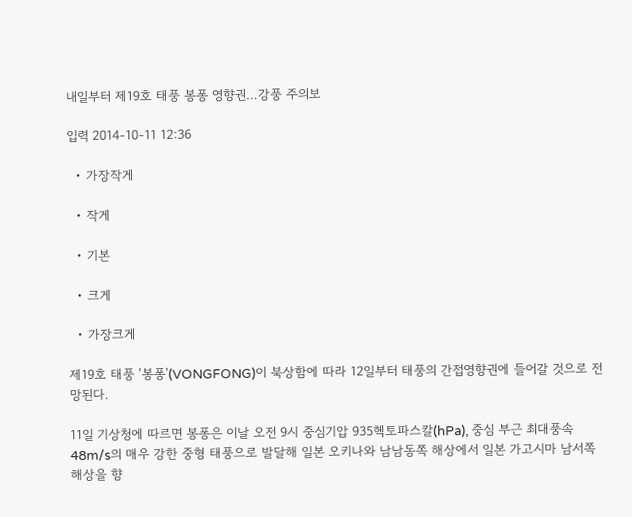내일부터 제19호 태풍 봉퐁 영향권…강풍 주의보

입력 2014-10-11 12:36

  • 가장작게

  • 작게

  • 기본

  • 크게

  • 가장크게

제19호 태풍 '봉퐁'(VONGFONG)이 북상함에 따라 12일부터 태풍의 간접영향권에 들어갈 것으로 전망된다.

11일 기상청에 따르면 봉퐁은 이날 오전 9시 중심기압 935헥토파스칼(hPa), 중심 부근 최대풍속 48m/s의 매우 강한 중형 태풍으로 발달해 일본 오키나와 남남동쪽 해상에서 일본 가고시마 남서쪽 해상을 향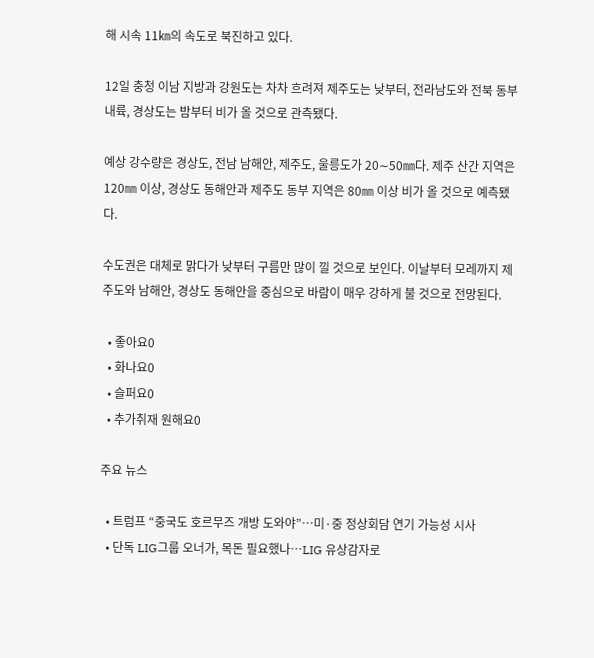해 시속 11㎞의 속도로 북진하고 있다.

12일 충청 이남 지방과 강원도는 차차 흐려져 제주도는 낮부터, 전라남도와 전북 동부 내륙, 경상도는 밤부터 비가 올 것으로 관측됐다.

예상 강수량은 경상도, 전남 남해안, 제주도, 울릉도가 20∼50㎜다. 제주 산간 지역은 120㎜ 이상, 경상도 동해안과 제주도 동부 지역은 80㎜ 이상 비가 올 것으로 예측됐다.

수도권은 대체로 맑다가 낮부터 구름만 많이 낄 것으로 보인다. 이날부터 모레까지 제주도와 남해안, 경상도 동해안을 중심으로 바람이 매우 강하게 불 것으로 전망된다.

  • 좋아요0
  • 화나요0
  • 슬퍼요0
  • 추가취재 원해요0

주요 뉴스

  • 트럼프 “중국도 호르무즈 개방 도와야”…미·중 정상회담 연기 가능성 시사
  • 단독 LIG그룹 오너가, 목돈 필요했나…LIG 유상감자로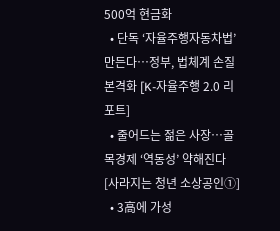500억 현금화
  • 단독 ‘자율주행자동차법’ 만든다…정부, 법체계 손질 본격화 [K-자율주행 2.0 리포트]
  • 줄어드는 젊은 사장…골목경제 ‘역동성’ 약해진다[사라지는 청년 소상공인①]
  • 3高에 가성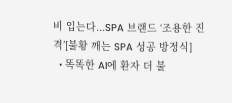비 입는다...SPA 브랜드 ‘조용한 진격’[불황 깨는 SPA 성공 방정식]
  • 똑똑한 AI에 환자 더 불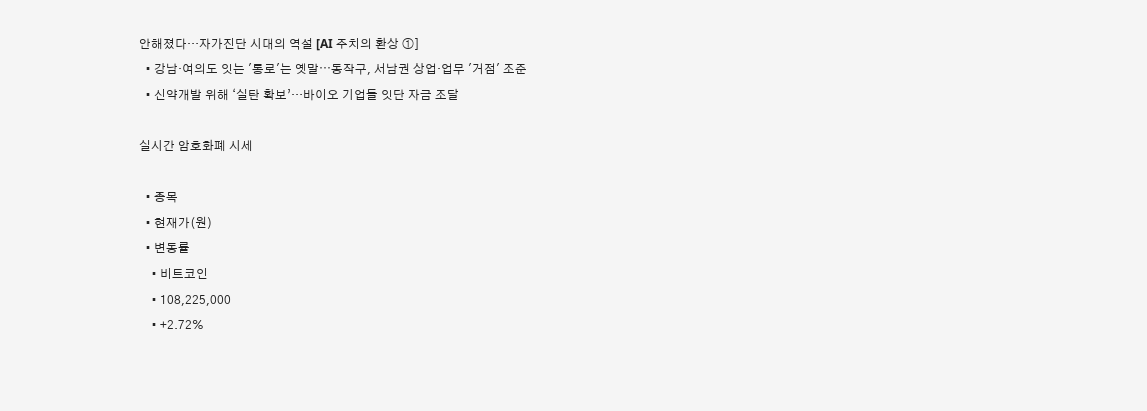안해졌다…자가진단 시대의 역설 [AI 주치의 환상 ①]
  • 강남·여의도 잇는 '통로'는 옛말⋯동작구, 서남권 상업·업무 '거점' 조준
  • 신약개발 위해 ‘실탄 확보’…바이오 기업들 잇단 자금 조달

실시간 암호화폐 시세

  • 종목
  • 현재가(원)
  • 변동률
    • 비트코인
    • 108,225,000
    • +2.72%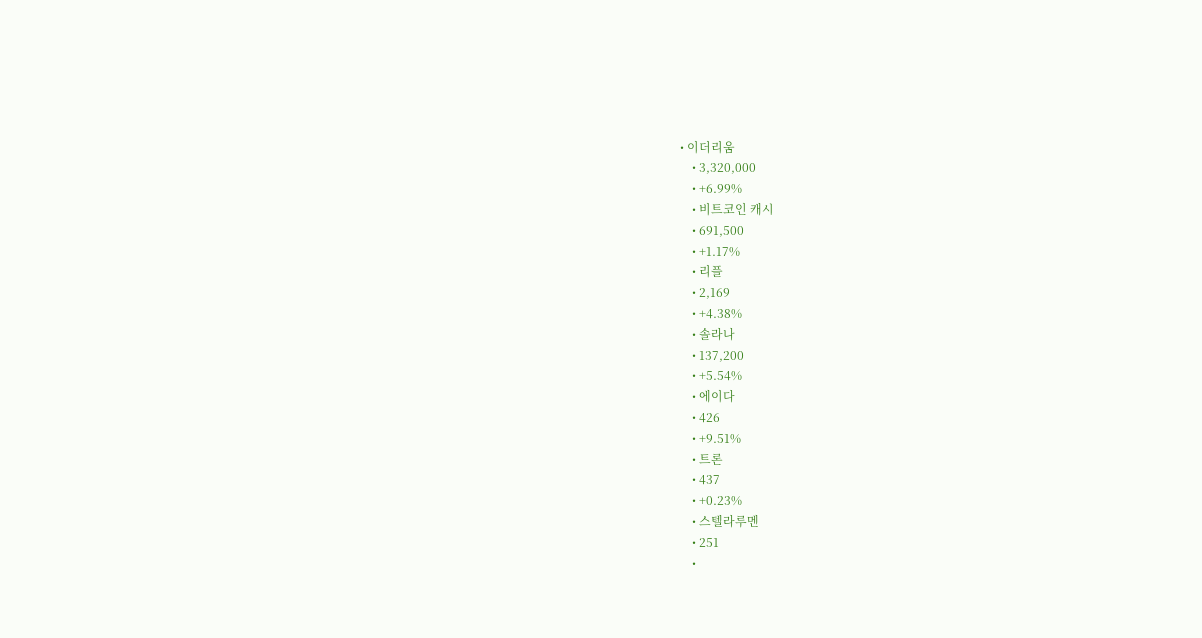• 이더리움
    • 3,320,000
    • +6.99%
    • 비트코인 캐시
    • 691,500
    • +1.17%
    • 리플
    • 2,169
    • +4.38%
    • 솔라나
    • 137,200
    • +5.54%
    • 에이다
    • 426
    • +9.51%
    • 트론
    • 437
    • +0.23%
    • 스텔라루멘
    • 251
    •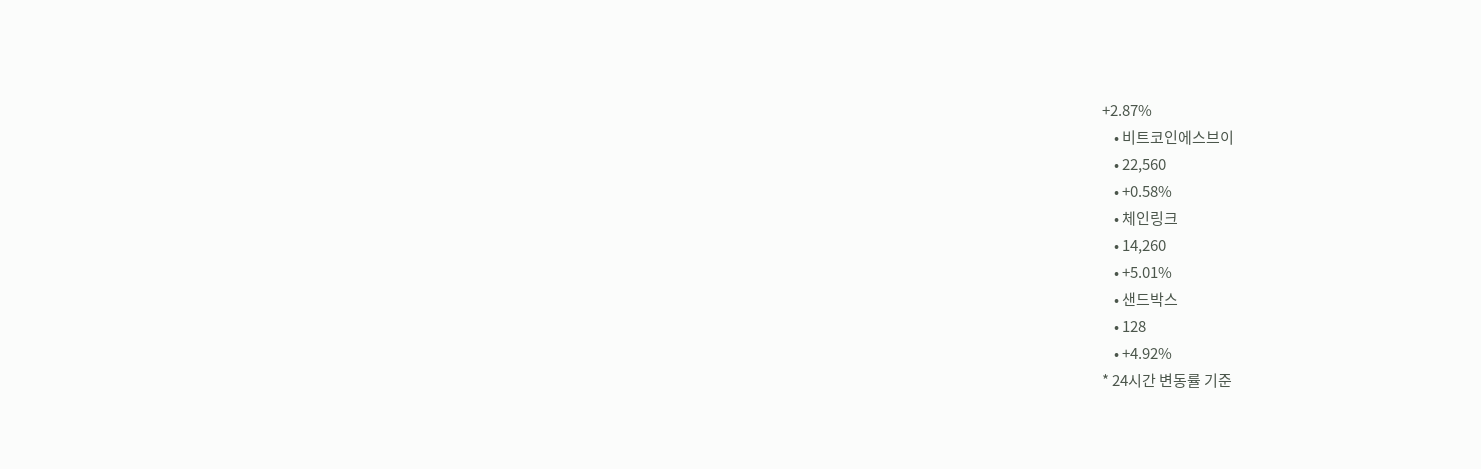+2.87%
    • 비트코인에스브이
    • 22,560
    • +0.58%
    • 체인링크
    • 14,260
    • +5.01%
    • 샌드박스
    • 128
    • +4.92%
* 24시간 변동률 기준